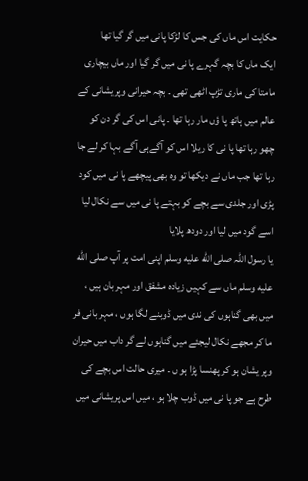حکایت اس ماں کی جس کا لڑکا پانی میں گر گیا تھا
ایک ماں کا بچہ گہرے پا نی میں گر گیا اور ماں بیچاری مامتا کی ماری تڑپ اٹھی تھی ۔ بچہ حیرانی وپریشانی کے عالم میں ہاتھ پا ؤں مار رہا تھا ۔ پانی اس کی گر دن کو چھو رہا تھا پا نی کا ریلا اس کو آگےہی آگے بہا کر لے جا رہا تھا جب ماں نے دیکھا تو وہ بھی پیچھے پا نی میں کود پڑی اور جلدی سے بچے کو بہتے پا نی میں سے نکال لیا اسے گود میں لیا اور دودھ پلایا
یا رسول اللہ صلى الله عليه وسلم اپنی امت پر آپ صلى الله عليه وسلم ماں سے کہیں زیادہ مشفق اور مہر بان ہیں ، میں بھی گناہوں کی ندی میں ڈوبنے لگا ہوں ، مہر بانی فر ما کر مجھے نکال لیجئے میں گناہوں لے گر داب میں حیران وپر یشان ہو کر پھنسا پڑا ہو ں ۔ میری حالت اس بچے کی طرح ہے جو پا نی میں ڈوب چلا ہو ، میں اس پریشانی میں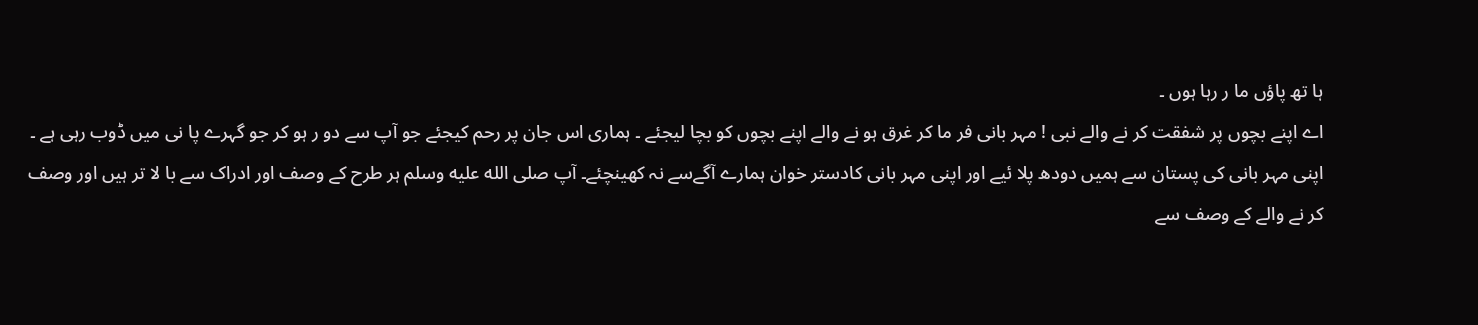ہا تھ پاؤں ما ر رہا ہوں ۔
اے اپنے بچوں پر شفقت کر نے والے نبی ! مہر بانی فر ما کر غرق ہو نے والے اپنے بچوں کو بچا لیجئے ۔ ہماری اس جان پر رحم کیجئے جو آپ سے دو ر ہو کر جو گہرے پا نی میں ڈوب رہی ہے ۔
اپنی مہر بانی کی پستان سے ہمیں دودھ پلا ئیے اور اپنی مہر بانی کادستر خوان ہمارے آگےسے نہ کھینچئے۔ آپ صلى الله عليه وسلم ہر طرح کے وصف اور ادراک سے با لا تر ہیں اور وصف کر نے والے کے وصف سے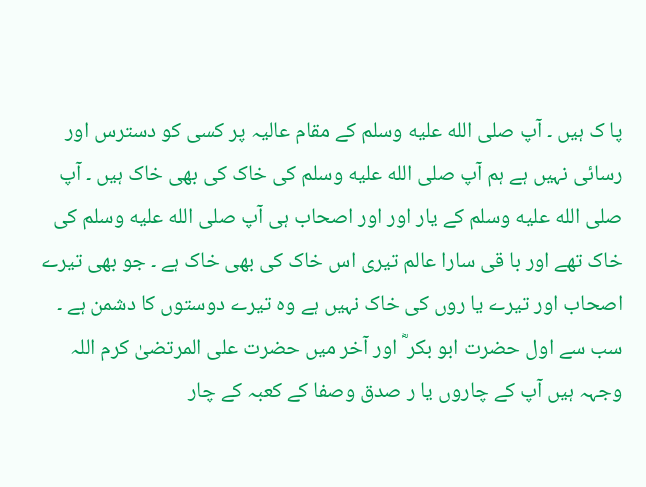پا ک ہیں ۔ آپ صلى الله عليه وسلم کے مقام عالیہ پر کسی کو دسترس اور رسائی نہیں ہے ہم آپ صلى الله عليه وسلم کی خاک کی بھی خاک ہیں ۔ آپ صلى الله عليه وسلم کے یار اور اور اصحاب ہی آپ صلى الله عليه وسلم کی خاک تھے اور با قی سارا عالم تیری اس خاک کی بھی خاک ہے ۔ جو بھی تیرے اصحاب اور تیرے یا روں کی خاک نہیں ہے وہ تیرے دوستوں کا دشمن ہے ۔ سب سے اول حضرت ابو بکر ؓ اور آخر میں حضرت علی المرتضیٰ کرم اللہ وجہہ ہیں آپ کے چاروں یا ر صدق وصفا کے کعبہ کے چار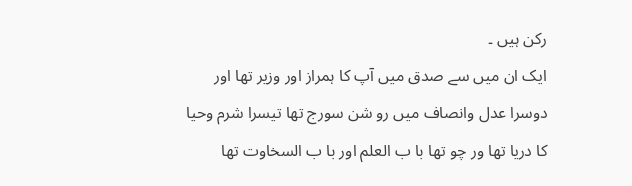رکن ہیں ۔
ایک ان میں سے صدق میں آپ کا ہمراز اور وزیر تھا اور دوسرا عدل وانصاف میں رو شن سورج تھا تیسرا شرم وحیا کا دریا تھا ور چو تھا با ب العلم اور با ب السخاوت تھا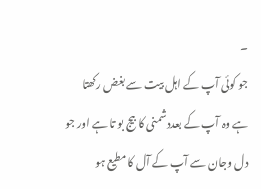۔
جو کوئی آپ کے اہل بیت سے بغض رکھتا ہے وہ آپ کے بعددشمنی کا بیج بو تا ہے اور جو دل وجان سے آپ کے آل کا مطیع ہو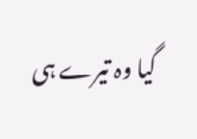گیا وہ تیرے ہی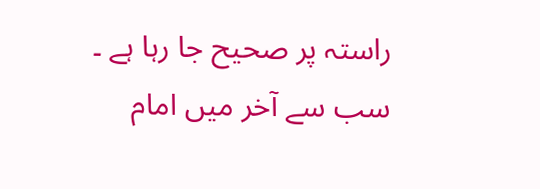راستہ پر صحیح جا رہا ہے ۔ سب سے آخر میں امام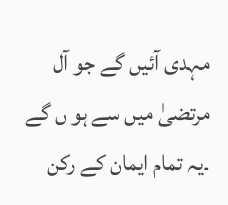مہدی آئیں گے جو آل مرتضیٰ میں سے ہو ں گے ۔یہ تمام ایمان کے رکن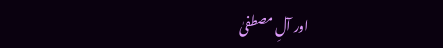اور آلِ مصطفیٰ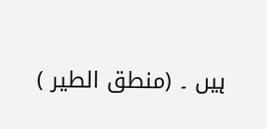ہیں ۔ (منطق الطیر )